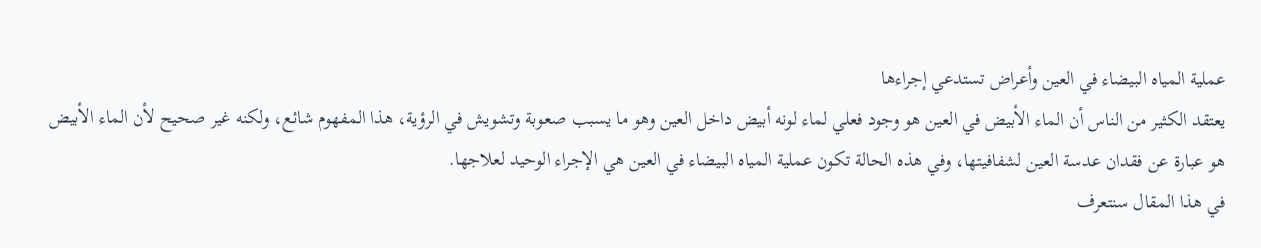عملية المياه البيضاء في العين وأعراض تستدعي إجراءها
يعتقد الكثير من الناس أن الماء الأبيض في العين هو وجود فعلي لماء لونه أبيض داخل العين وهو ما يسبب صعوبة وتشويش في الرؤية، هذا المفهوم شائع، ولكنه غير صحيح لأن الماء الأبيض هو عبارة عن فقدان عدسة العين لشفافيتها، وفي هذه الحالة تكون عملية المياه البيضاء في العين هي الإجراء الوحيد لعلاجها.
في هذا المقال سنتعرف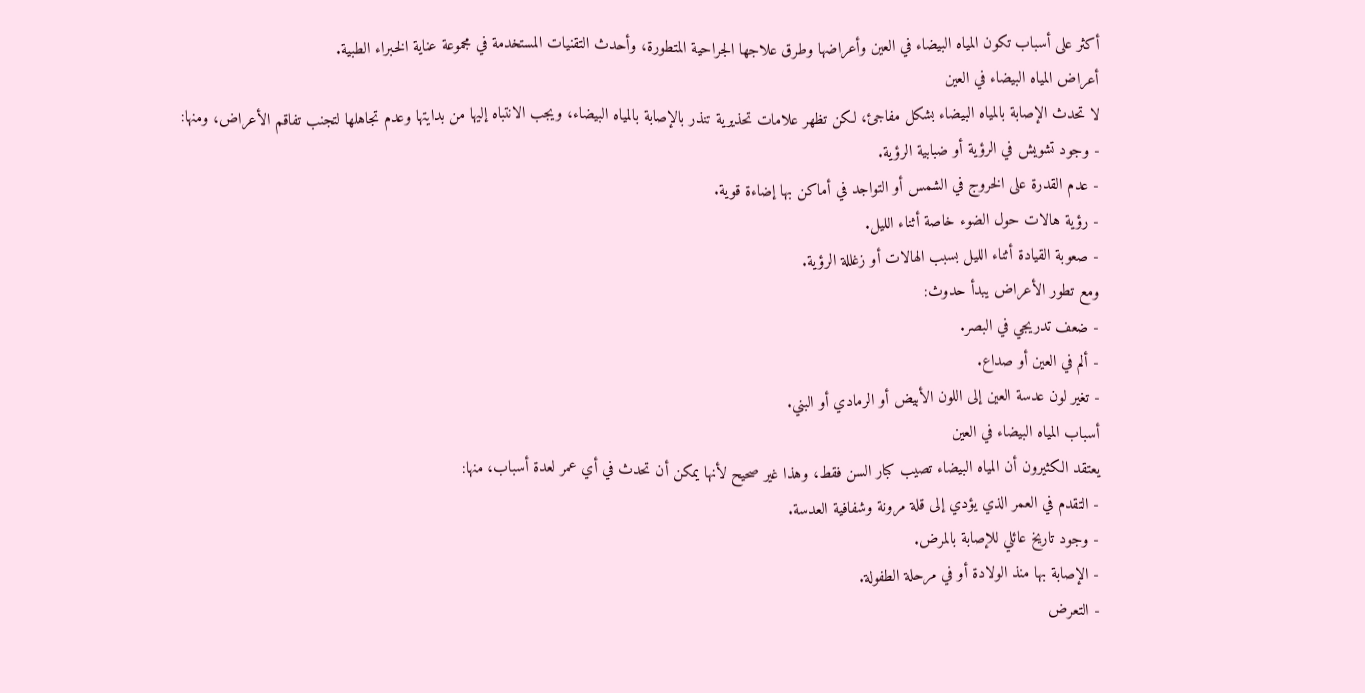أكثر على أسباب تكون المياه البيضاء في العين وأعراضها وطرق علاجها الجراحية المتطورة، وأحدث التقنيات المستخدمة في مجموعة عناية الخبراء الطبية.
أعراض المياه البيضاء في العين
لا تحدث الإصابة بالمياه البيضاء بشكل مفاجئ، لكن تظهر علامات تحذيرية تنذر بالإصابة بالمياه البيضاء، ويجب الانتباه إليها من بدايتها وعدم تجاهلها لتجنب تفاقم الأعراض، ومنها:
- وجود تشويش في الرؤية أو ضبابية الرؤية.
- عدم القدرة على الخروج في الشمس أو التواجد في أماكن بها إضاءة قوية.
- رؤية هالات حول الضوء خاصة أثناء الليل.
- صعوبة القيادة أثناء الليل بسبب الهالات أو زغللة الرؤية.
ومع تطور الأعراض يبدأ حدوث:
- ضعف تدريجي في البصر.
- ألم في العين أو صداع.
- تغير لون عدسة العين إلى اللون الأبيض أو الرمادي أو البني.
أسباب المياه البيضاء في العين
يعتقد الكثيرون أن المياه البيضاء تصيب كبار السن فقط، وهذا غير صحيح لأنها يمكن أن تحدث في أي عمر لعدة أسباب، منها:
- التقدم في العمر الذي يؤدي إلى قلة مرونة وشفافية العدسة.
- وجود تاريخ عائلي للإصابة بالمرض.
- الإصابة بها منذ الولادة أو في مرحلة الطفولة.
- التعرض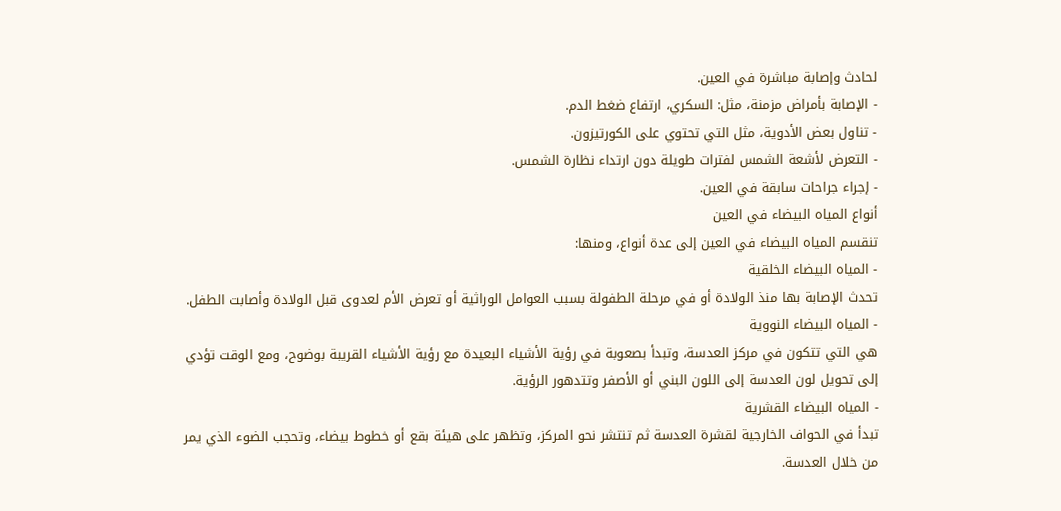لحادث وإصابة مباشرة في العين.
- الإصابة بأمراض مزمنة، مثل: السكري، ارتفاع ضغط الدم.
- تناول بعض الأدوية، مثل التي تحتوي على الكورتيزون.
- التعرض لأشعة الشمس لفترات طويلة دون ارتداء نظارة الشمس.
- إجراء جراحات سابقة في العين.
أنواع المياه البيضاء في العين
تنقسم المياه البيضاء في العين إلى عدة أنواع، ومنها:
- المياه البيضاء الخلقية
تحدث الإصابة بها منذ الولادة أو في مرحلة الطفولة بسبب العوامل الوراثية أو تعرض الأم لعدوى قبل الولادة وأصابت الطفل.
- المياه البيضاء النووية
هي التي تتكون في مركز العدسة، وتبدأ بصعوبة في رؤية الأشياء البعيدة مع رؤية الأشياء القريبة بوضوح، ومع الوقت تؤدي إلى تحويل لون العدسة إلى اللون البني أو الأصفر وتتدهور الرؤية.
- المياه البيضاء القشرية
تبدأ في الحواف الخارجية لقشرة العدسة ثم تنتشر نحو المركز، وتظهر على هيئة بقع أو خطوط بيضاء، وتحجب الضوء الذي يمر من خلال العدسة.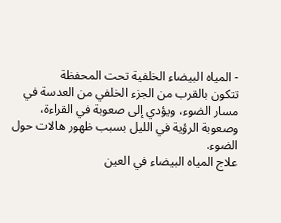- المياه البيضاء الخلفية تحت المحفظة
تتكون بالقرب من الجزء الخلفي من العدسة في مسار الضوء، ويؤدي إلى صعوبة في القراءة، وصعوبة الرؤية في الليل بسبب ظهور هالات حول الضوء.
علاج المياه البيضاء في العين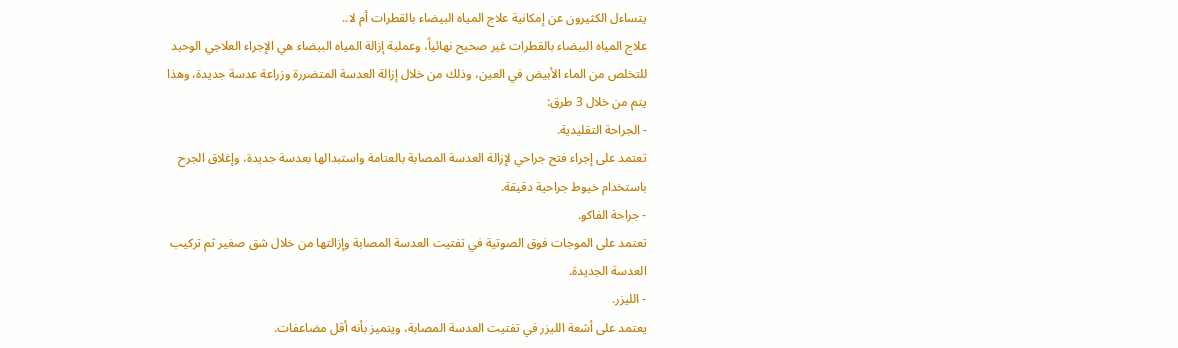يتساءل الكثيرون عن إمكانية علاج المياه البيضاء بالقطرات أم لا..
علاج المياه البيضاء بالقطرات غير صحيح نهائياً، وعملية إزالة المياه البيضاء هي الإجراء العلاجي الوحيد للتخلص من الماء الأبيض في العين، وذلك من خلال إزالة العدسة المتضررة وزراعة عدسة جديدة، وهذا يتم من خلال 3 طرق:
- الجراحة التقليدية.
تعتمد على إجراء فتح جراحي لإزالة العدسة المصابة بالعتامة واستبدالها بعدسة جديدة، وإغلاق الجرح باستخدام خيوط جراحية دقيقة.
- جراحة الفاكو.
تعتمد على الموجات فوق الصوتية في تفتيت العدسة المصابة وإزالتها من خلال شق صغير ثم تركيب العدسة الجديدة.
- الليزر.
يعتمد على أشعة الليزر في تفتيت العدسة المصابة، ويتميز بأنه أقل مضاعفات.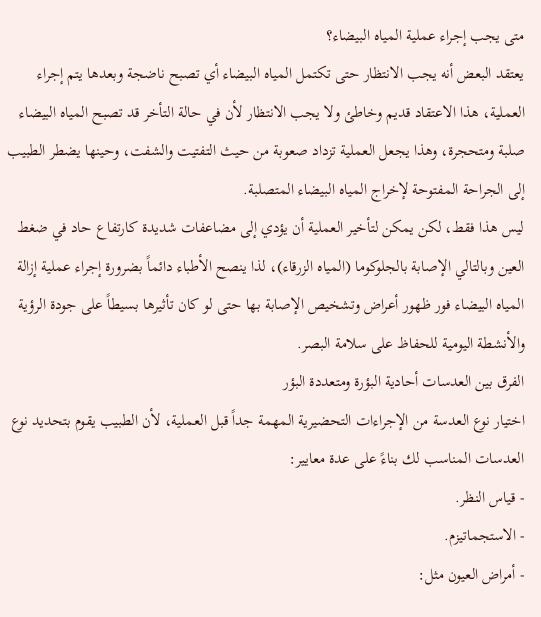متى يجب إجراء عملية المياه البيضاء؟
يعتقد البعض أنه يجب الانتظار حتى تكتمل المياه البيضاء أي تصبح ناضجة وبعدها يتم إجراء العملية، هذا الاعتقاد قديم وخاطئ ولا يجب الانتظار لأن في حالة التأخر قد تصبح المياه البيضاء صلبة ومتحجرة، وهذا يجعل العملية تزداد صعوبة من حيث التفتيت والشفت، وحينها يضطر الطبيب إلى الجراحة المفتوحة لإخراج المياه البيضاء المتصلبة.
ليس هذا فقط، لكن يمكن لتأخير العملية أن يؤدي إلى مضاعفات شديدة كارتفاع حاد في ضغط العين وبالتالي الإصابة بالجلوكوما (المياه الزرقاء)، لذا ينصح الأطباء دائماً بضرورة إجراء عملية إزالة المياه البيضاء فور ظهور أعراض وتشخيص الإصابة بها حتى لو كان تأثيرها بسيطاً على جودة الرؤية والأنشطة اليومية للحفاظ على سلامة البصر.
الفرق بين العدسات أحادية البؤرة ومتعددة البؤر
اختيار نوع العدسة من الإجراءات التحضيرية المهمة جداً قبل العملية، لأن الطبيب يقوم بتحديد نوع العدسات المناسب لك بناءً على عدة معايير:
- قياس النظر.
- الاستجماتيزم.
- أمراض العيون مثل: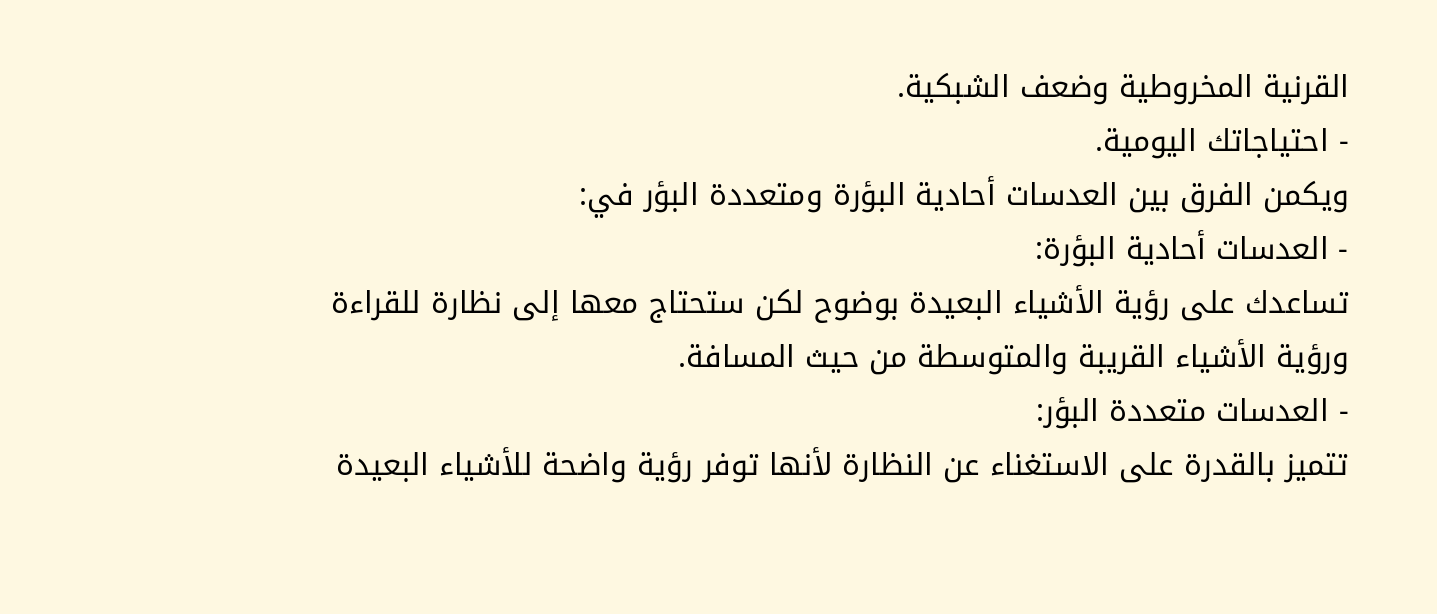القرنية المخروطية وضعف الشبكية.
- احتياجاتك اليومية.
ويكمن الفرق بين العدسات أحادية البؤرة ومتعددة البؤر في:
- العدسات أحادية البؤرة:
تساعدك على رؤية الأشياء البعيدة بوضوح لكن ستحتاج معها إلى نظارة للقراءة ورؤية الأشياء القريبة والمتوسطة من حيث المسافة.
- العدسات متعددة البؤر:
تتميز بالقدرة على الاستغناء عن النظارة لأنها توفر رؤية واضحة للأشياء البعيدة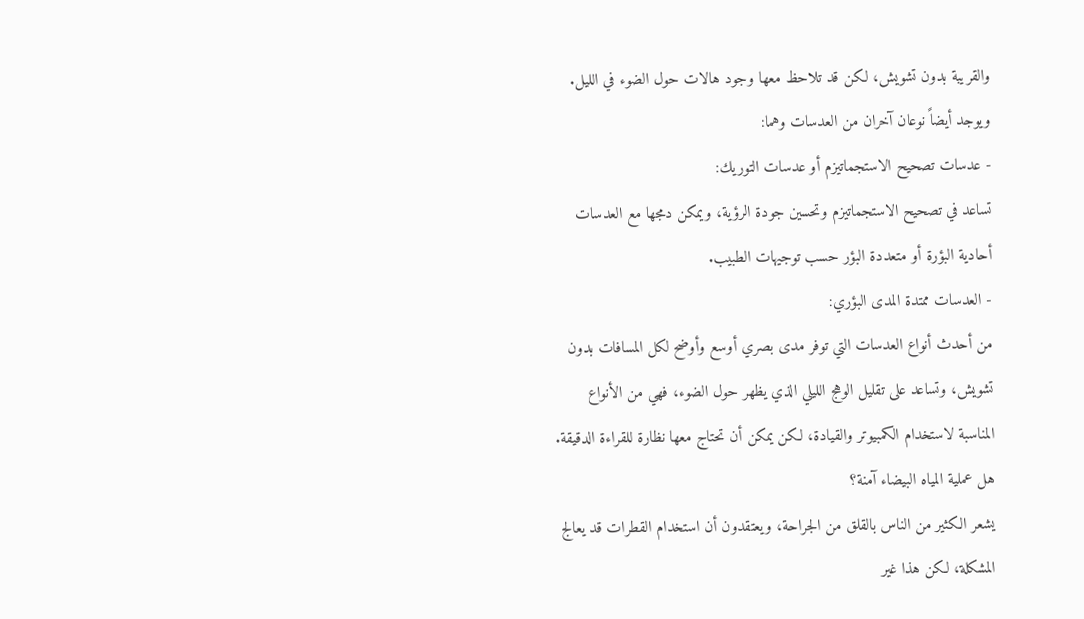والقريبة بدون تشويش، لكن قد تلاحظ معها وجود هالات حول الضوء في الليل.
ويوجد أيضاً نوعان آخران من العدسات وهما:
- عدسات تصحيح الاستجماتيزم أو عدسات التوريك:
تساعد في تصحيح الاستجماتيزم وتحسين جودة الرؤية، ويمكن دمجها مع العدسات أحادية البؤرة أو متعددة البؤر حسب توجيهات الطبيب.
- العدسات ممتدة المدى البؤري:
من أحدث أنواع العدسات التي توفر مدى بصري أوسع وأوضح لكل المسافات بدون تشويش، وتساعد على تقليل الوهج الليلي الذي يظهر حول الضوء، فهي من الأنواع المناسبة لاستخدام الكمبيوتر والقيادة، لكن يمكن أن تحتاج معها نظارة للقراءة الدقيقة.
هل عملية المياه البيضاء آمنة؟
يشعر الكثير من الناس بالقلق من الجراحة، ويعتقدون أن استخدام القطرات قد يعالج المشكلة، لكن هذا غير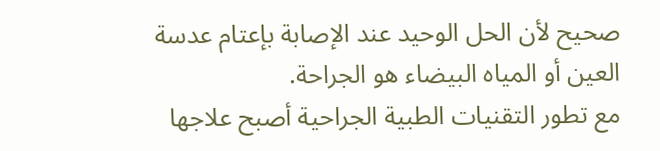صحيح لأن الحل الوحيد عند الإصابة بإعتام عدسة العين أو المياه البيضاء هو الجراحة.
مع تطور التقنيات الطبية الجراحية أصبح علاجها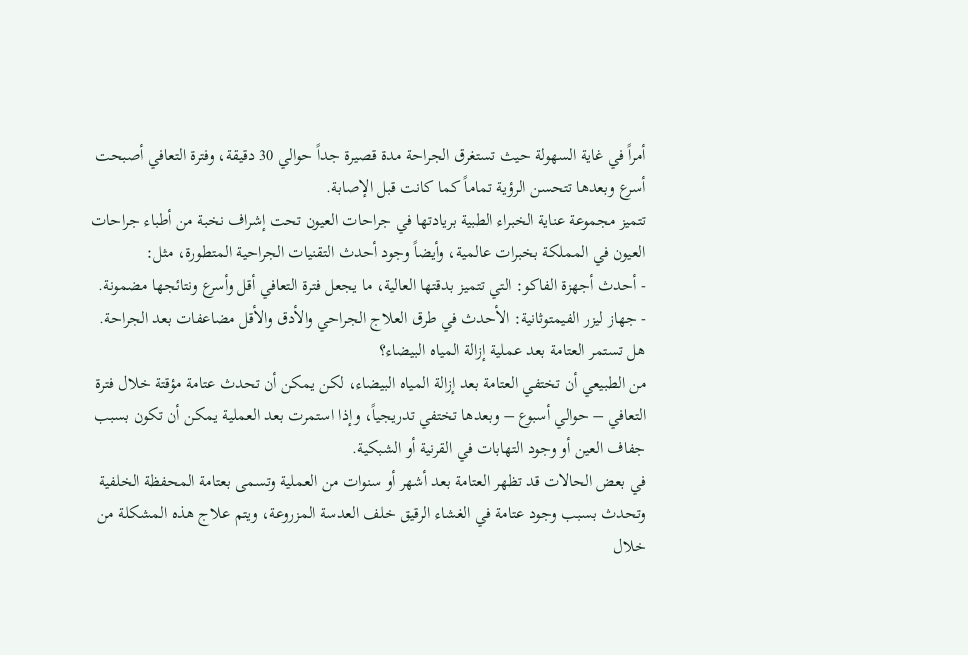أمراً في غاية السهولة حيث تستغرق الجراحة مدة قصيرة جداً حوالي 30 دقيقة، وفترة التعافي أصبحت أسرع وبعدها تتحسن الرؤية تماماً كما كانت قبل الإصابة.
تتميز مجموعة عناية الخبراء الطبية بريادتها في جراحات العيون تحت إشراف نخبة من أطباء جراحات العيون في المملكة بخبرات عالمية، وأيضاً وجود أحدث التقنيات الجراحية المتطورة، مثل:
- أحدث أجهزة الفاكو: التي تتميز بدقتها العالية، ما يجعل فترة التعافي أقل وأسرع ونتائجها مضمونة.
- جهاز ليزر الفيمتوثانية: الأحدث في طرق العلاج الجراحي والأدق والأقل مضاعفات بعد الجراحة.
هل تستمر العتامة بعد عملية إزالة المياه البيضاء؟
من الطبيعي أن تختفي العتامة بعد إزالة المياه البيضاء، لكن يمكن أن تحدث عتامة مؤقتة خلال فترة التعافي – حوالي أسبوع – وبعدها تختفي تدريجياً، وإذا استمرت بعد العملية يمكن أن تكون بسبب جفاف العين أو وجود التهابات في القرنية أو الشبكية.
في بعض الحالات قد تظهر العتامة بعد أشهر أو سنوات من العملية وتسمى بعتامة المحفظة الخلفية وتحدث بسبب وجود عتامة في الغشاء الرقيق خلف العدسة المزروعة، ويتم علاج هذه المشكلة من خلال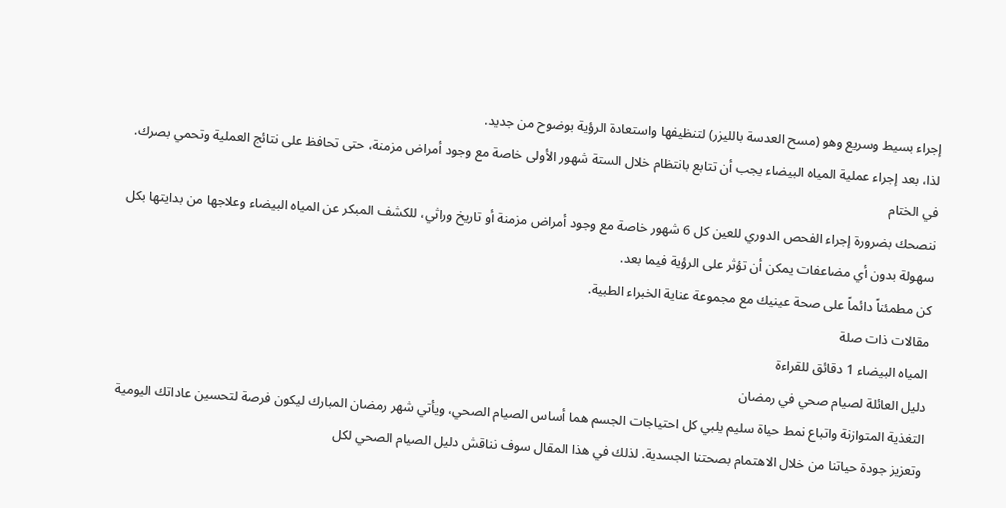إجراء بسيط وسريع وهو (مسح العدسة بالليزر) لتنظيفها واستعادة الرؤية بوضوح من جديد.
لذا، بعد إجراء عملية المياه البيضاء يجب أن تتابع بانتظام خلال الستة شهور الأولى خاصة مع وجود أمراض مزمنة، حتى تحافظ على نتائج العملية وتحمي بصرك.
في الختام
ننصحك بضرورة إجراء الفحص الدوري للعين كل 6 شهور خاصة مع وجود أمراض مزمنة أو تاريخ وراثي، للكشف المبكر عن المياه البيضاء وعلاجها من بدايتها بكل سهولة بدون أي مضاعفات يمكن أن تؤثر على الرؤية فيما بعد.
كن مطمئناً دائماً على صحة عينيك مع مجموعة عناية الخبراء الطبية.
مقالات ذات صلة
المياه البيضاء 1 دقائق للقراءة
دليل العائلة لصيام صحي في رمضان
التغذية المتوازنة واتباع نمط حياة سليم يلبي كل احتياجات الجسم هما أساس الصيام الصحي، ويأتي شهر رمضان المبارك ليكون فرصة لتحسين عاداتك اليومية وتعزيز جودة حياتنا من خلال الاهتمام بصحتنا الجسدية. لذلك في هذا المقال سوف نناقش دليل الصيام الصحي لكل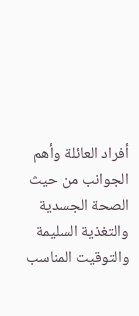أفراد العائلة وأهم الجوانب من حيث الصحة الجسدية والتغذية السليمة والتوقيت المناسب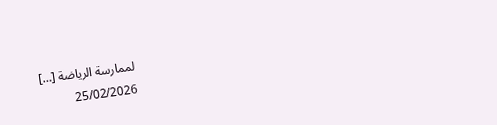لممارسة الرياضة […]
25/02/2026